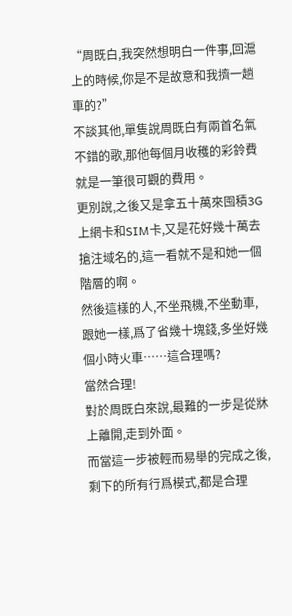“周既白,我突然想明白一件事,回滬上的時候,你是不是故意和我擠一趟車的?”
不談其他,單隻說周既白有兩首名氣不錯的歌,那他每個月收穫的彩鈴費就是一筆很可觀的費用。
更別說,之後又是拿五十萬來囤積3G上網卡和SIM卡,又是花好幾十萬去搶注域名的,這一看就不是和她一個階層的啊。
然後這樣的人,不坐飛機,不坐動車,跟她一樣,爲了省幾十塊錢,多坐好幾個小時火車……這合理嗎?
當然合理!
對於周既白來說,最難的一步是從牀上離開,走到外面。
而當這一步被輕而易舉的完成之後,剩下的所有行爲模式,都是合理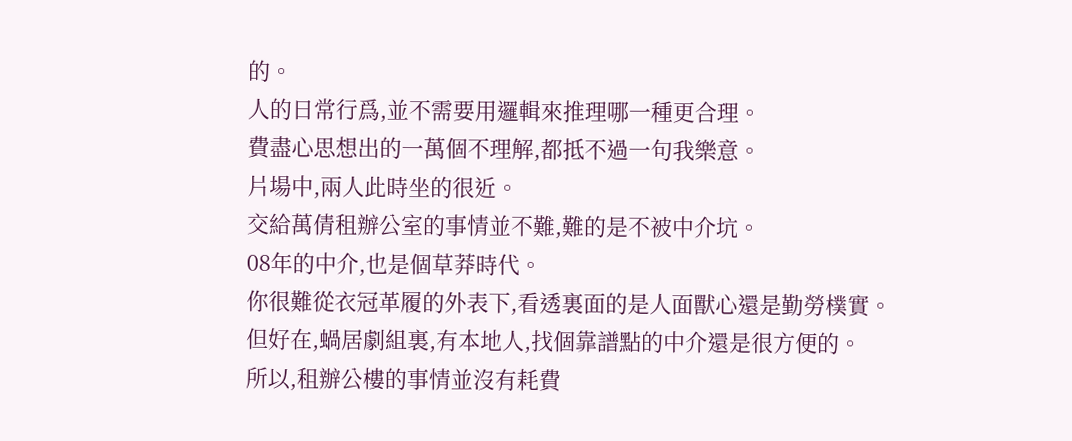的。
人的日常行爲,並不需要用邏輯來推理哪一種更合理。
費盡心思想出的一萬個不理解,都抵不過一句我樂意。
片場中,兩人此時坐的很近。
交給萬倩租辦公室的事情並不難,難的是不被中介坑。
08年的中介,也是個草莽時代。
你很難從衣冠革履的外表下,看透裏面的是人面獸心還是勤勞樸實。
但好在,蝸居劇組裏,有本地人,找個靠譜點的中介還是很方便的。
所以,租辦公樓的事情並沒有耗費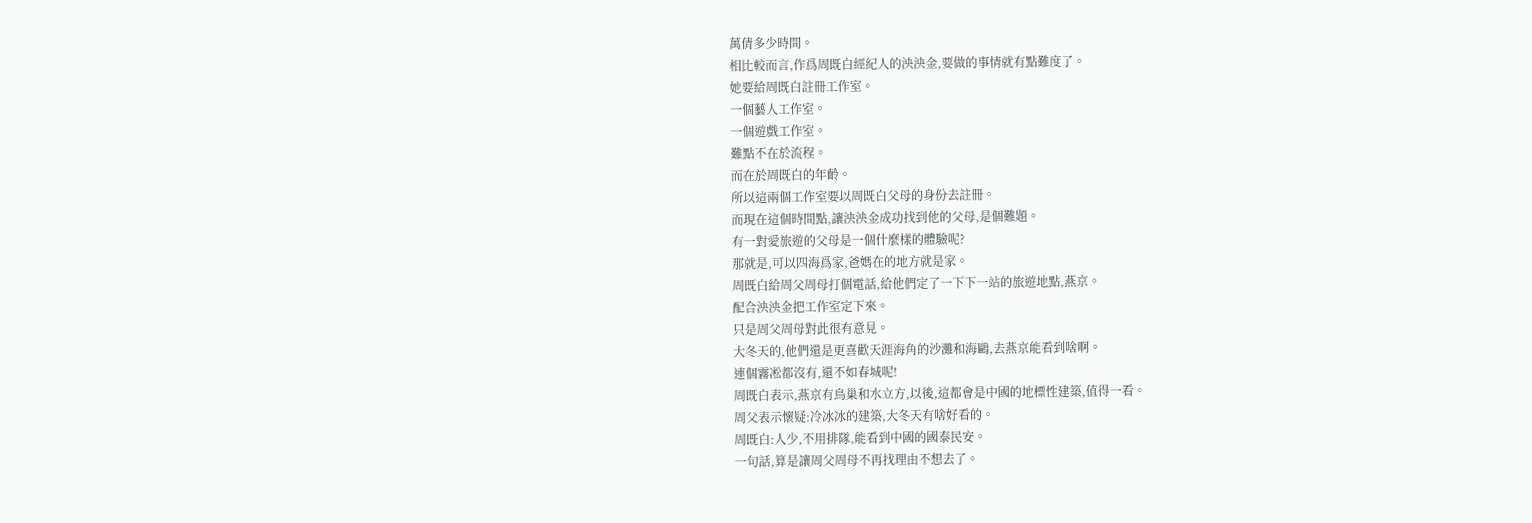萬倩多少時間。
相比較而言,作爲周既白經紀人的泱泱金,要做的事情就有點難度了。
她要給周既白註冊工作室。
一個藝人工作室。
一個遊戲工作室。
難點不在於流程。
而在於周既白的年齡。
所以這兩個工作室要以周既白父母的身份去註冊。
而現在這個時間點,讓泱泱金成功找到他的父母,是個難題。
有一對愛旅遊的父母是一個什麼樣的體驗呢?
那就是,可以四海爲家,爸媽在的地方就是家。
周既白給周父周母打個電話,給他們定了一下下一站的旅遊地點,燕京。
配合泱泱金把工作室定下來。
只是周父周母對此很有意見。
大冬天的,他們還是更喜歡天涯海角的沙灘和海鷗,去燕京能看到啥啊。
連個霧凇都沒有,還不如春城呢!
周既白表示,燕京有鳥巢和水立方,以後,這都會是中國的地標性建築,值得一看。
周父表示懷疑:冷冰冰的建築,大冬天有啥好看的。
周既白:人少,不用排隊,能看到中國的國泰民安。
一句話,算是讓周父周母不再找理由不想去了。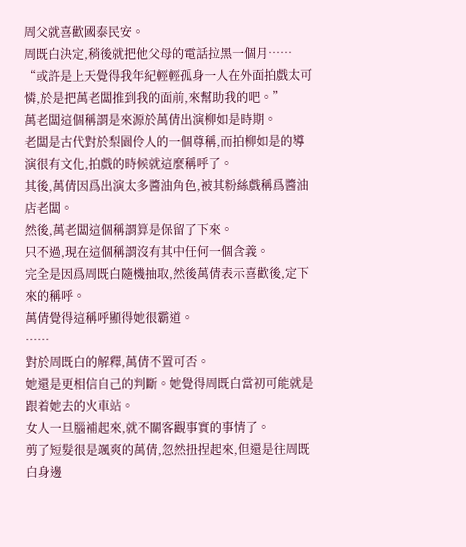周父就喜歡國泰民安。
周既白決定,稍後就把他父母的電話拉黑一個月……
“或許是上天覺得我年紀輕輕孤身一人在外面拍戲太可憐,於是把萬老闆推到我的面前,來幫助我的吧。”
萬老闆這個稱謂是來源於萬倩出演柳如是時期。
老闆是古代對於梨園伶人的一個尊稱,而拍柳如是的導演很有文化,拍戲的時候就這麼稱呼了。
其後,萬倩因爲出演太多醬油角色,被其粉絲戲稱爲醬油店老闆。
然後,萬老闆這個稱謂算是保留了下來。
只不過,現在這個稱謂沒有其中任何一個含義。
完全是因爲周既白隨機抽取,然後萬倩表示喜歡後,定下來的稱呼。
萬倩覺得這稱呼顯得她很霸道。
……
對於周既白的解釋,萬倩不置可否。
她還是更相信自己的判斷。她覺得周既白當初可能就是跟着她去的火車站。
女人一旦腦補起來,就不關客觀事實的事情了。
剪了短髮很是颯爽的萬倩,忽然扭捏起來,但還是往周既白身邊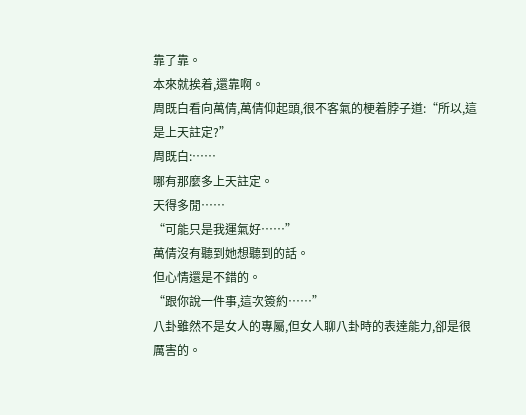靠了靠。
本來就挨着,還靠啊。
周既白看向萬倩,萬倩仰起頭,很不客氣的梗着脖子道:“所以,這是上天註定?”
周既白:……
哪有那麼多上天註定。
天得多閒……
“可能只是我運氣好……”
萬倩沒有聽到她想聽到的話。
但心情還是不錯的。
“跟你說一件事,這次簽約……”
八卦雖然不是女人的專屬,但女人聊八卦時的表達能力,卻是很厲害的。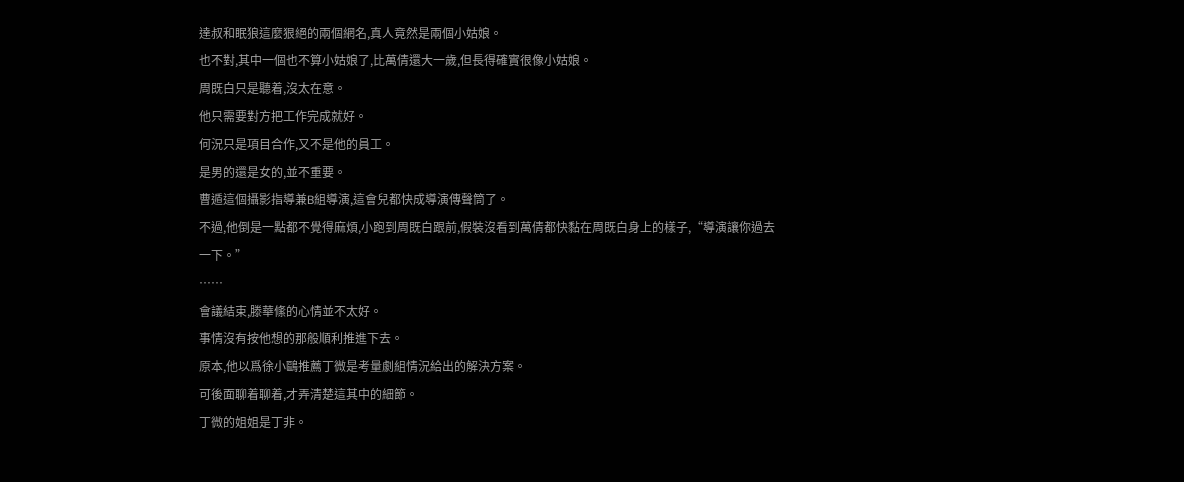達叔和眠狼這麼狠絕的兩個網名,真人竟然是兩個小姑娘。
也不對,其中一個也不算小姑娘了,比萬倩還大一歲,但長得確實很像小姑娘。
周既白只是聽着,沒太在意。
他只需要對方把工作完成就好。
何況只是項目合作,又不是他的員工。
是男的還是女的,並不重要。
曹遁這個攝影指導兼B組導演,這會兒都快成導演傳聲筒了。
不過,他倒是一點都不覺得麻煩,小跑到周既白跟前,假裝沒看到萬倩都快黏在周既白身上的樣子,“導演讓你過去一下。”
……
會議結束,滕華絛的心情並不太好。
事情沒有按他想的那般順利推進下去。
原本,他以爲徐小鷗推薦丁微是考量劇組情況給出的解決方案。
可後面聊着聊着,才弄清楚這其中的細節。
丁微的姐姐是丁非。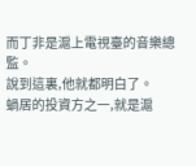而丁非是滬上電視臺的音樂總監。
說到這裏,他就都明白了。
蝸居的投資方之一,就是滬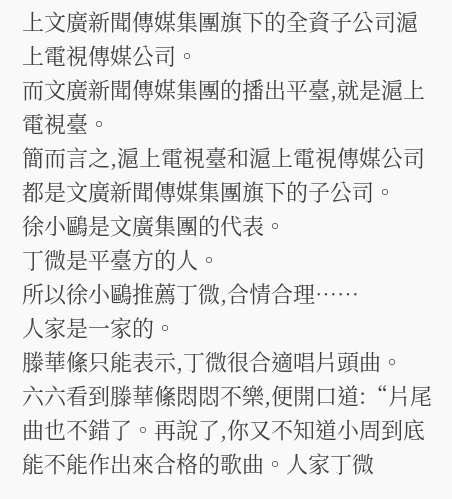上文廣新聞傳媒集團旗下的全資子公司滬上電視傳媒公司。
而文廣新聞傳媒集團的播出平臺,就是滬上電視臺。
簡而言之,滬上電視臺和滬上電視傳媒公司都是文廣新聞傳媒集團旗下的子公司。
徐小鷗是文廣集團的代表。
丁微是平臺方的人。
所以徐小鷗推薦丁微,合情合理……
人家是一家的。
滕華絛只能表示,丁微很合適唱片頭曲。
六六看到滕華絛悶悶不樂,便開口道:“片尾曲也不錯了。再說了,你又不知道小周到底能不能作出來合格的歌曲。人家丁微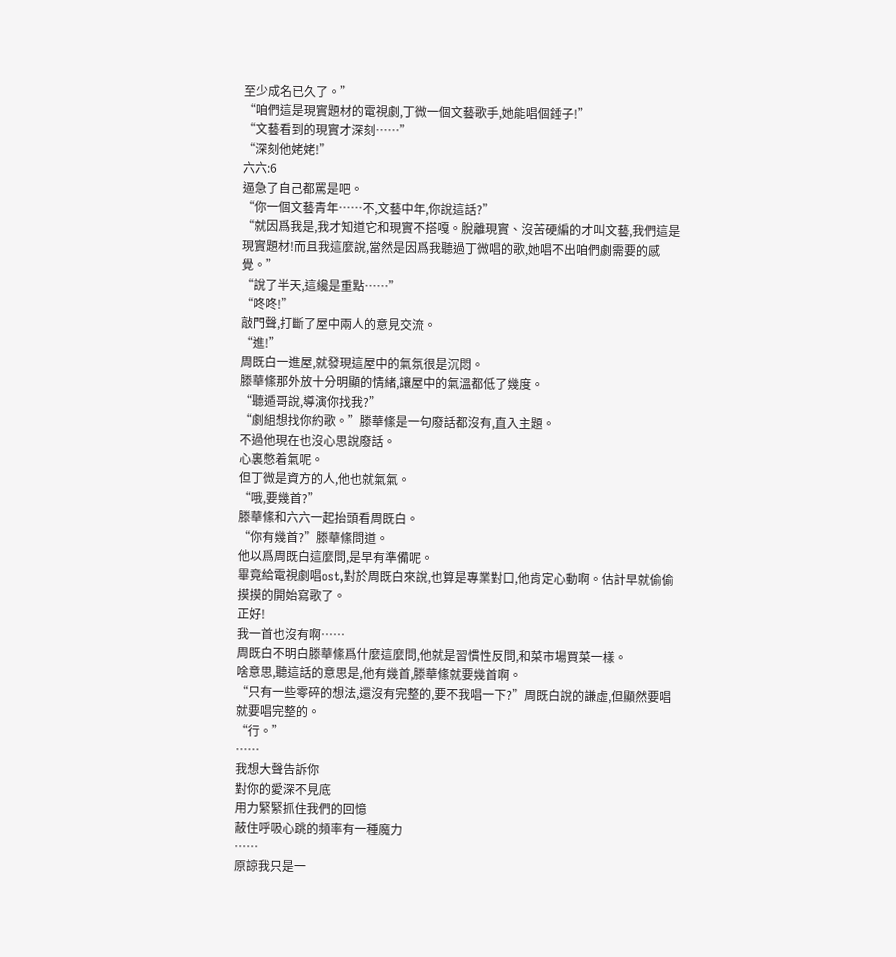至少成名已久了。”
“咱們這是現實題材的電視劇,丁微一個文藝歌手,她能唱個錘子!”
“文藝看到的現實才深刻……”
“深刻他姥姥!”
六六:6
逼急了自己都罵是吧。
“你一個文藝青年……不,文藝中年,你說這話?”
“就因爲我是,我才知道它和現實不搭嘎。脫離現實、沒苦硬編的才叫文藝,我們這是現實題材!而且我這麼說,當然是因爲我聽過丁微唱的歌,她唱不出咱們劇需要的感覺。”
“說了半天,這纔是重點……”
“咚咚!”
敲門聲,打斷了屋中兩人的意見交流。
“進!”
周既白一進屋,就發現這屋中的氣氛很是沉悶。
滕華絛那外放十分明顯的情緒,讓屋中的氣溫都低了幾度。
“聽遁哥說,導演你找我?”
“劇組想找你約歌。”滕華絛是一句廢話都沒有,直入主題。
不過他現在也沒心思說廢話。
心裏憋着氣呢。
但丁微是資方的人,他也就氣氣。
“哦,要幾首?”
滕華絛和六六一起抬頭看周既白。
“你有幾首?”滕華絛問道。
他以爲周既白這麼問,是早有準備呢。
畢竟給電視劇唱ost,對於周既白來說,也算是專業對口,他肯定心動啊。估計早就偷偷摸摸的開始寫歌了。
正好!
我一首也沒有啊……
周既白不明白滕華絛爲什麼這麼問,他就是習慣性反問,和菜市場買菜一樣。
啥意思,聽這話的意思是,他有幾首,滕華絛就要幾首啊。
“只有一些零碎的想法,還沒有完整的,要不我唱一下?”周既白說的謙虛,但顯然要唱就要唱完整的。
“行。”
……
我想大聲告訴你
對你的愛深不見底
用力緊緊抓住我們的回憶
蔽住呼吸心跳的頻率有一種魔力
……
原諒我只是一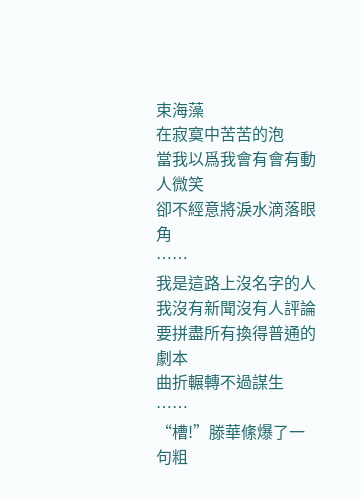束海藻
在寂寞中苦苦的泡
當我以爲我會有會有動人微笑
卻不經意將淚水滴落眼角
……
我是這路上沒名字的人
我沒有新聞沒有人評論
要拼盡所有換得普通的劇本
曲折輾轉不過謀生
……
“槽!”滕華絛爆了一句粗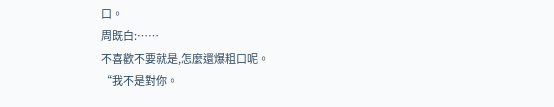口。
周既白:……
不喜歡不要就是,怎麼還爆粗口呢。
“我不是對你。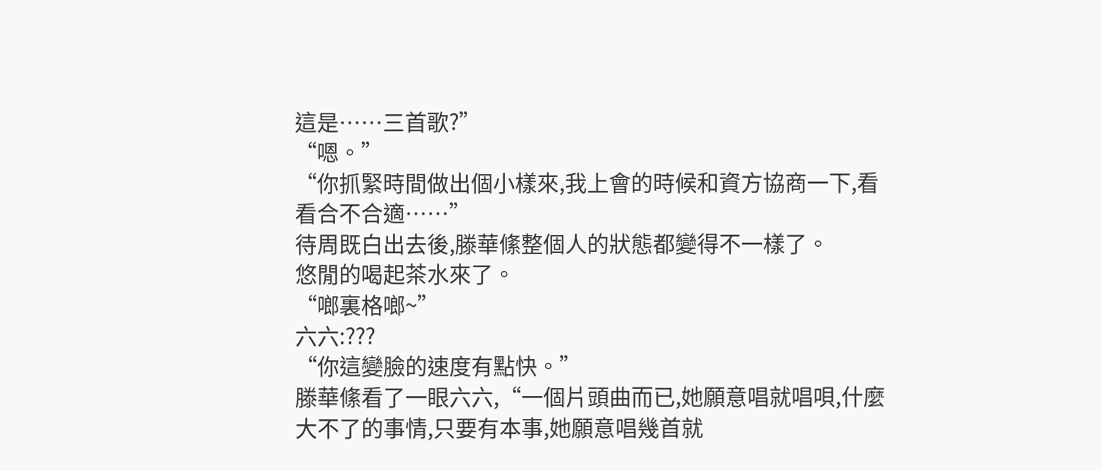這是……三首歌?”
“嗯。”
“你抓緊時間做出個小樣來,我上會的時候和資方協商一下,看看合不合適……”
待周既白出去後,滕華絛整個人的狀態都變得不一樣了。
悠閒的喝起茶水來了。
“啷裏格啷~”
六六:???
“你這變臉的速度有點快。”
滕華絛看了一眼六六,“一個片頭曲而已,她願意唱就唱唄,什麼大不了的事情,只要有本事,她願意唱幾首就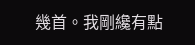幾首。我剛纔有點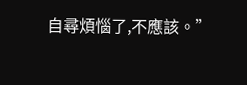自尋煩惱了,不應該。”